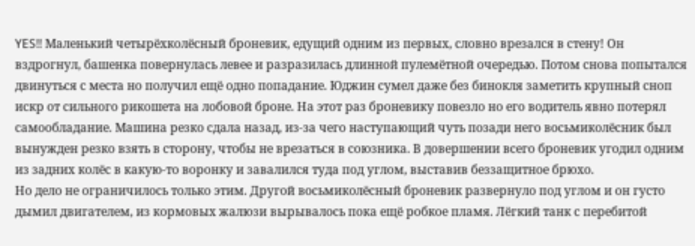YES!! Маленький четырёхколёсный броневик, едущий одним из первых, словно врезался в стену! Он вздрогнул, башенка повернулась левее и разразилась длинной пулемётной очередью. Потом снова попытался двинуться с места но получил ещё одно попадание. Юджин сумел даже без бинокля заметить крупный сноп искр от сильного рикошета на лобовой броне. На этот раз броневику повезло но его водитель явно потерял самообладание. Машина резко сдала назад, из-за чего наступающий чуть позади него восьмиколёсник был вынужден резко взять в сторону, чтобы не врезаться в союзника. В довершении всего броневик угодил одним из задних колёс в какую-то воронку и завалился туда под углом, выставив беззащитное брюхо.
Но дело не ограничилось только этим. Другой восьмиколёсный броневик развернуло под углом и он густо дымил двигателем, из кормовых жалюзи вырывалось пока ещё робкое пламя. Лёгкий танк с перебитой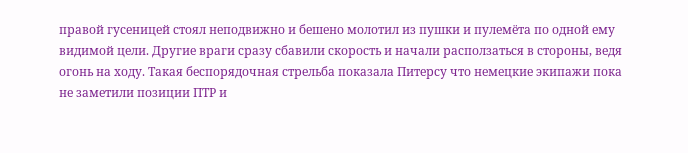правой гусеницей стоял неподвижно и бешено молотил из пушки и пулемёта по одной ему видимой цели. Другие враги сразу сбавили скорость и начали расползаться в стороны, ведя огонь на ходу. Такая беспорядочная стрельба показала Питерсу что немецкие экипажи пока не заметили позиции ПТР и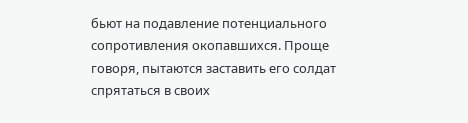бьют на подавление потенциального сопротивления окопавшихся. Проще говоря, пытаются заставить его солдат спрятаться в своих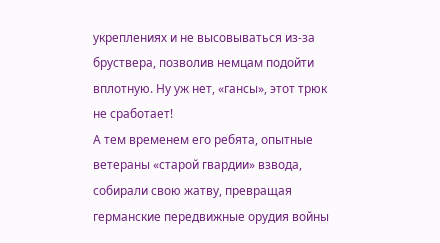укреплениях и не высовываться из-за бруствера, позволив немцам подойти вплотную. Ну уж нет, «гансы», этот трюк не сработает!
А тем временем его ребята, опытные ветераны «старой гвардии» взвода, собирали свою жатву, превращая германские передвижные орудия войны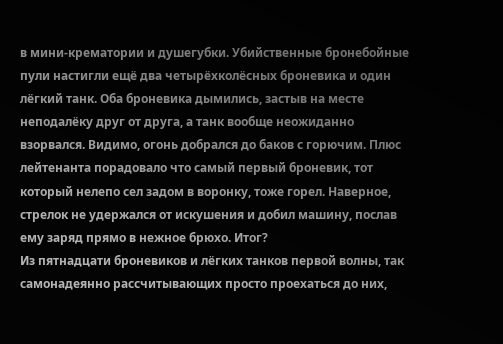в мини-крематории и душегубки. Убийственные бронебойные пули настигли ещё два четырёхколёсных броневика и один лёгкий танк. Оба броневика дымились, застыв на месте неподалёку друг от друга, а танк вообще неожиданно взорвался. Видимо, огонь добрался до баков с горючим. Плюс лейтенанта порадовало что самый первый броневик, тот который нелепо сел задом в воронку, тоже горел. Наверное, стрелок не удержался от искушения и добил машину, послав ему заряд прямо в нежное брюхо. Итог?
Из пятнадцати броневиков и лёгких танков первой волны, так самонадеянно рассчитывающих просто проехаться до них,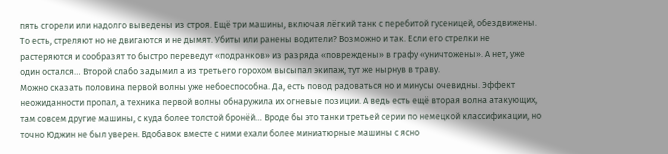пять сгорели или надолго выведены из строя. Ещё три машины, включая лёгкий танк с перебитой гусеницей, обездвижены. То есть, стреляют но не двигаются и не дымят. Убиты или ранены водители? Возможно и так. Если его стрелки не растеряются и сообразят то быстро переведут «подранков» из разряда «повреждены» в графу «уничтожены». А нет, уже один остался… Второй слабо задымил а из третьего горохом высыпал экипаж, тут же нырнув в траву.
Можно сказать половина первой волны уже небоеспособна. Да, есть повод радоваться но и минусы очевидны. Эффект неожиданности пропал, а техника первой волны обнаружила их огневые позиции. А ведь есть ещё вторая волна атакующих, там совсем другие машины, с куда более толстой бронёй… Вроде бы это танки третьей серии по немецкой классификации, но точно Юджин не был уверен. Вдобавок вместе с ними ехали более миниатюрные машины с ясно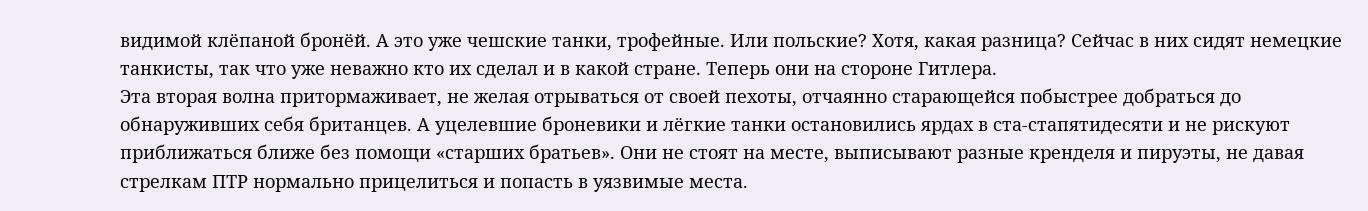видимой клёпаной бронёй. А это уже чешские танки, трофейные. Или польские? Хотя, какая разница? Сейчас в них сидят немецкие танкисты, так что уже неважно кто их сделал и в какой стране. Теперь они на стороне Гитлера.
Эта вторая волна притормаживает, не желая отрываться от своей пехоты, отчаянно старающейся побыстрее добраться до обнаруживших себя британцев. А уцелевшие броневики и лёгкие танки остановились ярдах в ста-стапятидесяти и не рискуют приближаться ближе без помощи «старших братьев». Они не стоят на месте, выписывают разные кренделя и пируэты, не давая стрелкам ПТР нормально прицелиться и попасть в уязвимые места.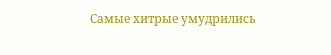Самые хитрые умудрились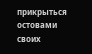прикрыться остовами своих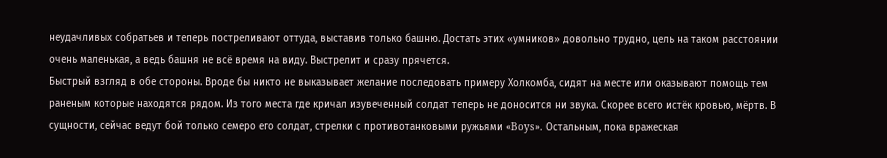неудачливых собратьев и теперь постреливают оттуда, выставив только башню. Достать этих «умников» довольно трудно, цель на таком расстоянии очень маленькая, а ведь башня не всё время на виду. Выстрелит и сразу прячется.
Быстрый взгляд в обе стороны. Вроде бы никто не выказывает желание последовать примеру Холкомба, сидят на месте или оказывают помощь тем раненым которые находятся рядом. Из того места где кричал изувеченный солдат теперь не доносится ни звука. Скорее всего истёк кровью, мёртв. В сущности, сейчас ведут бой только семеро его солдат, стрелки с противотанковыми ружьями «Boys». Остальным, пока вражеская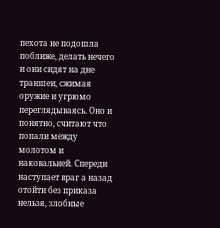пехота не подошла поближе, делать нечего и они сидят на дне траншеи, сжимая оружие и угрюмо переглядываясь. Оно и понятно, считают что попали между молотом и наковальней. Спереди наступает враг а назад отойти без приказа нельзя, злобные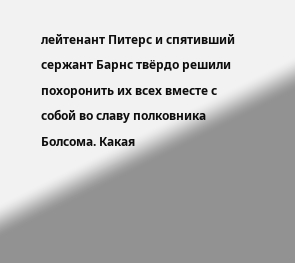лейтенант Питерс и спятивший сержант Барнс твёрдо решили похоронить их всех вместе с собой во славу полковника Болсома. Какая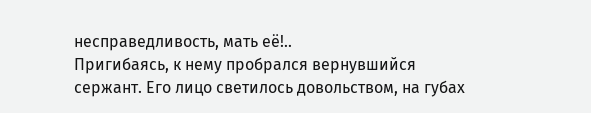несправедливость, мать её!..
Пригибаясь, к нему пробрался вернувшийся сержант. Его лицо светилось довольством, на губах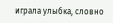играла улыбка, словно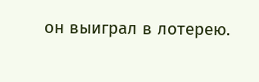он выиграл в лотерею.